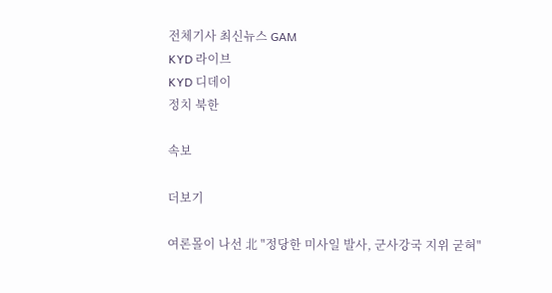전체기사 최신뉴스 GAM
KYD 라이브
KYD 디데이
정치 북한

속보

더보기

여론몰이 나선 北 "정당한 미사일 발사, 군사강국 지위 굳혀"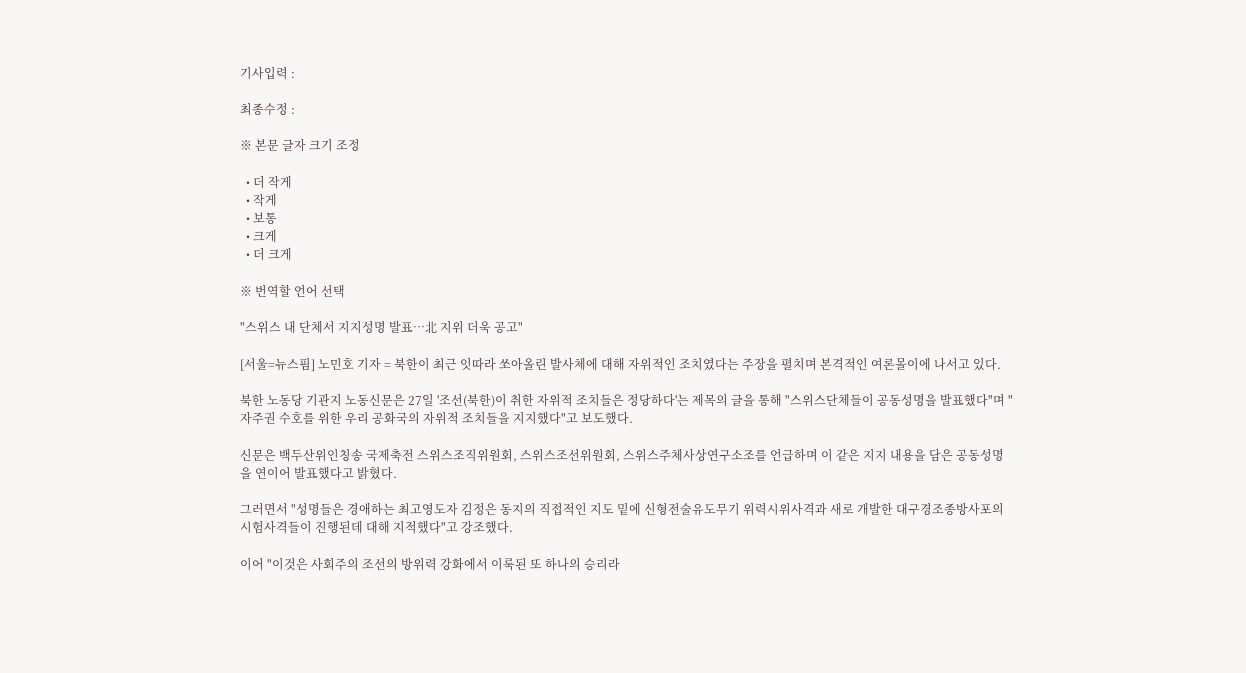기사입력 :

최종수정 :

※ 본문 글자 크기 조정

  • 더 작게
  • 작게
  • 보통
  • 크게
  • 더 크게

※ 번역할 언어 선택

"스위스 내 단체서 지지성명 발표…北 지위 더욱 공고"

[서울=뉴스핌] 노민호 기자 = 북한이 최근 잇따라 쏘아올린 발사체에 대해 자위적인 조치였다는 주장을 펼치며 본격적인 여론몰이에 나서고 있다.

북한 노동당 기관지 노동신문은 27일 '조선(북한)이 취한 자위적 조치들은 정당하다'는 제목의 글을 통해 "스위스단체들이 공동성명을 발표했다"며 "자주권 수호를 위한 우리 공화국의 자위적 조치들을 지지했다"고 보도했다.

신문은 백두산위인칭송 국제축전 스위스조직위원회, 스위스조선위원회, 스위스주체사상연구소조를 언급하며 이 같은 지지 내용을 담은 공동성명을 연이어 발표했다고 밝혔다.

그러면서 "성명들은 경애하는 최고영도자 김정은 동지의 직접적인 지도 밑에 신형전술유도무기 위력시위사격과 새로 개발한 대구경조종방사포의 시험사격들이 진행된데 대해 지적했다"고 강조했다.

이어 "이것은 사회주의 조선의 방위력 강화에서 이룩된 또 하나의 승리라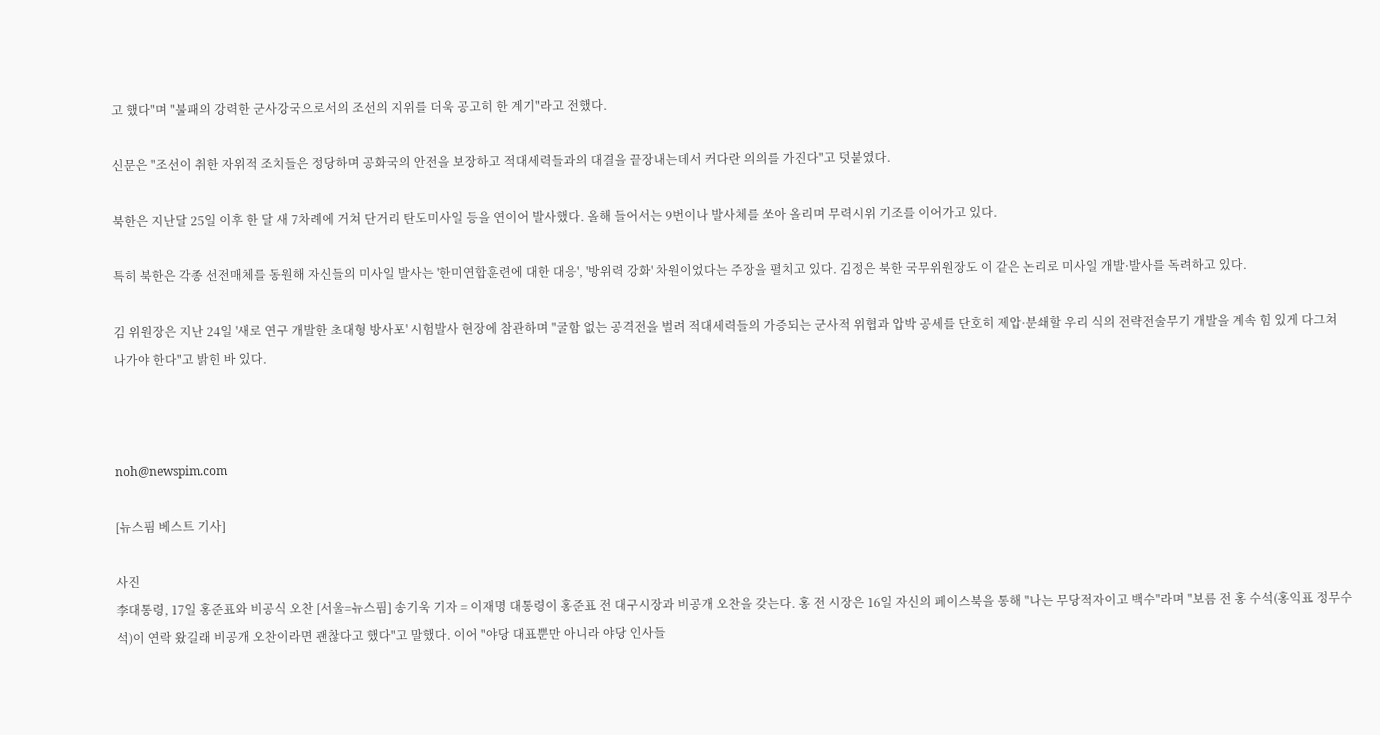고 했다"며 "불패의 강력한 군사강국으로서의 조선의 지위를 더욱 공고히 한 계기"라고 전했다.

신문은 "조선이 취한 자위적 조치들은 정당하며 공화국의 안전을 보장하고 적대세력들과의 대결을 끝장내는데서 커다란 의의를 가진다"고 덧붙였다.

북한은 지난달 25일 이후 한 달 새 7차례에 거쳐 단거리 탄도미사일 등을 연이어 발사했다. 올해 들어서는 9번이나 발사체를 쏘아 올리며 무력시위 기조를 이어가고 있다.

특히 북한은 각종 선전매체를 동원해 자신들의 미사일 발사는 '한미연합훈련에 대한 대응', '방위력 강화' 차원이었다는 주장을 펼치고 있다. 김정은 북한 국무위원장도 이 같은 논리로 미사일 개발·발사를 독려하고 있다.

김 위원장은 지난 24일 '새로 연구 개발한 초대형 방사포' 시험발사 현장에 참관하며 "굴함 없는 공격전을 벌려 적대세력들의 가증되는 군사적 위협과 압박 공세를 단호히 제압·분쇄할 우리 식의 전략전술무기 개발을 계속 힘 있게 다그쳐 나가야 한다"고 밝힌 바 있다.



noh@newspim.com

[뉴스핌 베스트 기사]

사진
李대통령, 17일 홍준표와 비공식 오찬 [서울=뉴스핌] 송기욱 기자 = 이재명 대통령이 홍준표 전 대구시장과 비공개 오찬을 갖는다. 홍 전 시장은 16일 자신의 페이스북을 통해 "나는 무당적자이고 백수"라며 "보름 전 홍 수석(홍익표 정무수석)이 연락 왔길래 비공개 오찬이라면 괜찮다고 했다"고 말했다. 이어 "야당 대표뿐만 아니라 야당 인사들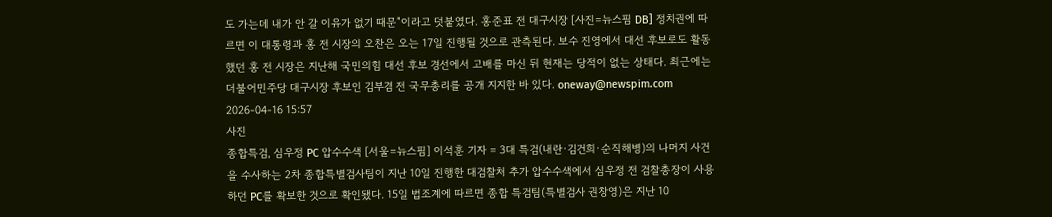도 가는데 내가 안 갈 이유가 없기 때문"이라고 덧붙였다. 홍준표 전 대구시장 [사진=뉴스핌 DB] 정치권에 따르면 이 대통령과 홍 전 시장의 오찬은 오는 17일 진행될 것으로 관측된다. 보수 진영에서 대선 후보로도 활동했던 홍 전 시장은 지난해 국민의힘 대선 후보 경선에서 고배를 마신 뒤 현재는 당적이 없는 상태다. 최근에는 더불어민주당 대구시장 후보인 김부겸 전 국무총리를 공개 지지한 바 있다. oneway@newspim.com 2026-04-16 15:57
사진
종합특검, 심우정 PC 압수수색 [서울=뉴스핌] 이석훈 기자 = 3대 특검(내란·김건희·순직해병)의 나머지 사건을 수사하는 2차 종합특별검사팀이 지난 10일 진행한 대검찰처 추가 압수수색에서 심우정 전 검찰총장이 사용하던 PC를 확보한 것으로 확인됐다. 15일 법조계에 따르면 종합 특검팀(특별검사 권창영)은 지난 10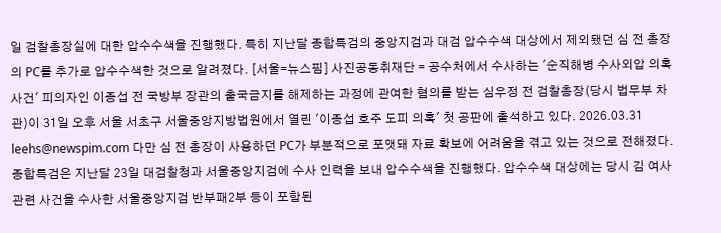일 검찰총장실에 대한 압수수색을 진행했다. 특히 지난달 종합특검의 중앙지검과 대검 압수수색 대상에서 제외됐던 심 전 총장의 PC를 추가로 압수수색한 것으로 알려졌다. [서울=뉴스핌] 사진공동취재단 = 공수처에서 수사하는 '순직해병 수사외압 의혹 사건' 피의자인 이종섭 전 국방부 장관의 출국금지를 해제하는 과정에 관여한 혐의를 받는 심우정 전 검찰총장(당시 법무부 차관)이 31일 오후 서울 서초구 서울중앙지방법원에서 열린 '이종섭 호주 도피 의혹' 첫 공판에 출석하고 있다. 2026.03.31 leehs@newspim.com 다만 심 전 총장이 사용하던 PC가 부분적으로 포맷돼 자료 확보에 어려움을 겪고 있는 것으로 전해졌다. 종합특검은 지난달 23일 대검찰청과 서울중앙지검에 수사 인력을 보내 압수수색을 진행했다. 압수수색 대상에는 당시 김 여사 관련 사건을 수사한 서울중앙지검 반부패2부 등이 포함된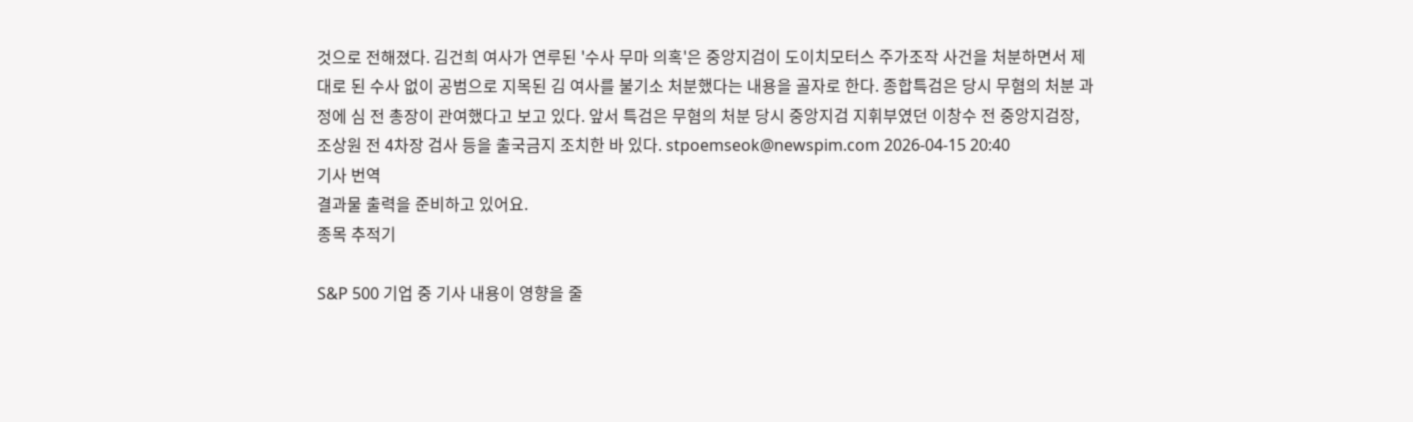것으로 전해졌다. 김건희 여사가 연루된 '수사 무마 의혹'은 중앙지검이 도이치모터스 주가조작 사건을 처분하면서 제대로 된 수사 없이 공범으로 지목된 김 여사를 불기소 처분했다는 내용을 골자로 한다. 종합특검은 당시 무혐의 처분 과정에 심 전 총장이 관여했다고 보고 있다. 앞서 특검은 무혐의 처분 당시 중앙지검 지휘부였던 이창수 전 중앙지검장, 조상원 전 4차장 검사 등을 출국금지 조치한 바 있다. stpoemseok@newspim.com 2026-04-15 20:40
기사 번역
결과물 출력을 준비하고 있어요.
종목 추적기

S&P 500 기업 중 기사 내용이 영향을 줄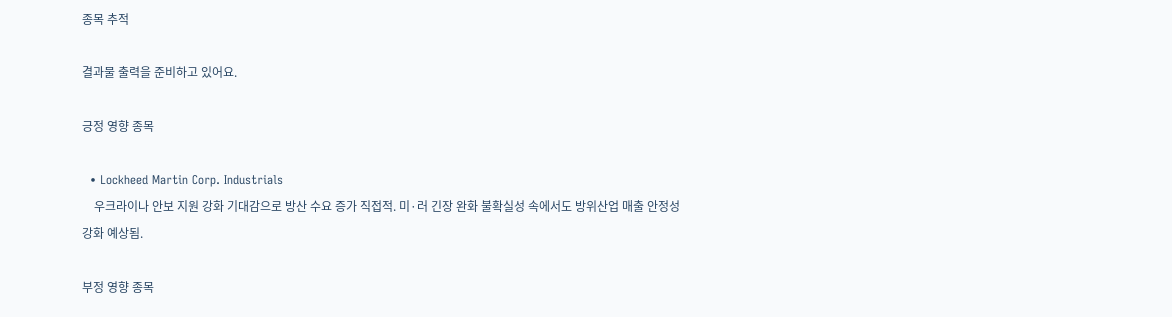종목 추적

결과물 출력을 준비하고 있어요.

긍정 영향 종목

  • Lockheed Martin Corp. Industrials
    우크라이나 안보 지원 강화 기대감으로 방산 수요 증가 직접적. 미·러 긴장 완화 불확실성 속에서도 방위산업 매출 안정성 강화 예상됨.

부정 영향 종목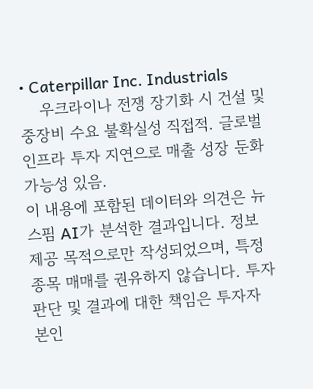• Caterpillar Inc. Industrials
    우크라이나 전쟁 장기화 시 건설 및 중장비 수요 불확실성 직접적. 글로벌 인프라 투자 지연으로 매출 성장 둔화 가능성 있음.
이 내용에 포함된 데이터와 의견은 뉴스핌 AI가 분석한 결과입니다. 정보 제공 목적으로만 작성되었으며, 특정 종목 매매를 권유하지 않습니다. 투자 판단 및 결과에 대한 책임은 투자자 본인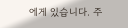에게 있습니다. 주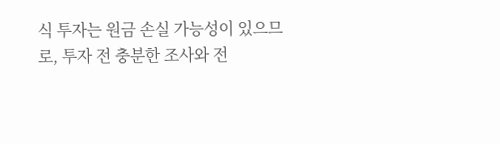식 투자는 원금 손실 가능성이 있으므로, 투자 전 충분한 조사와 전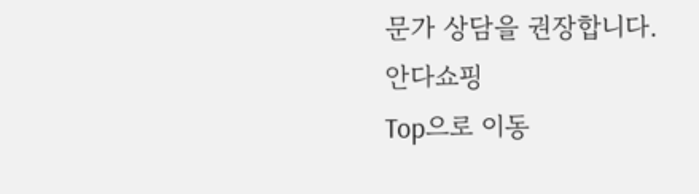문가 상담을 권장합니다.
안다쇼핑
Top으로 이동